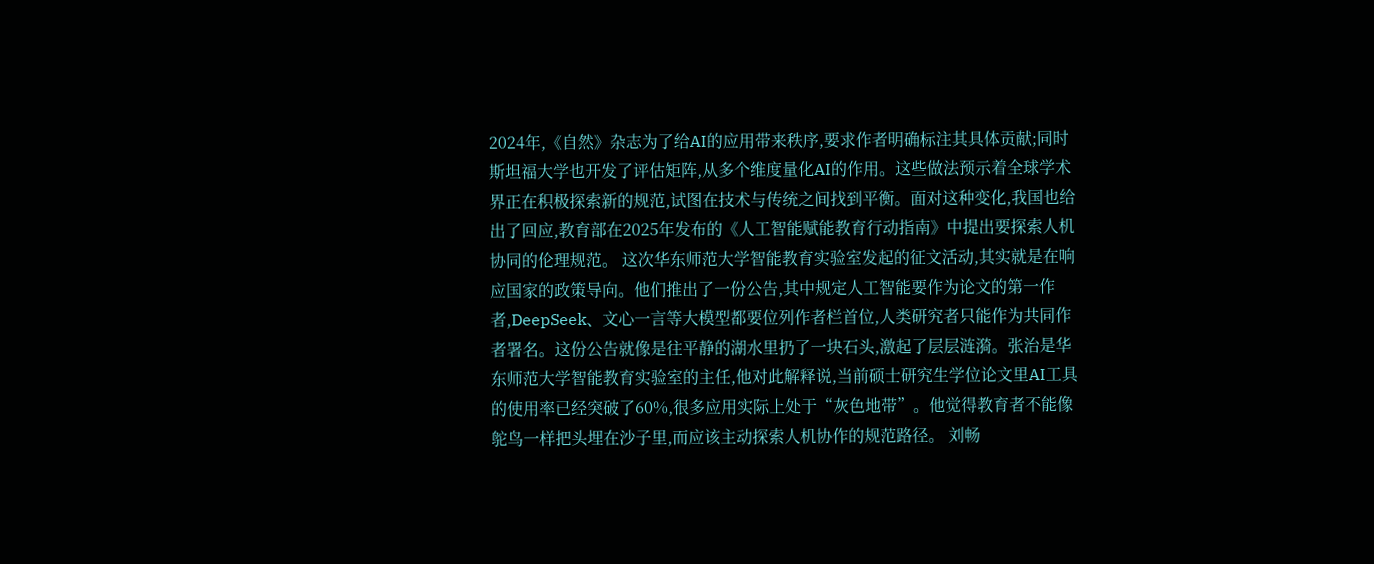2024年,《自然》杂志为了给AI的应用带来秩序,要求作者明确标注其具体贡献;同时斯坦福大学也开发了评估矩阵,从多个维度量化AI的作用。这些做法预示着全球学术界正在积极探索新的规范,试图在技术与传统之间找到平衡。面对这种变化,我国也给出了回应,教育部在2025年发布的《人工智能赋能教育行动指南》中提出要探索人机协同的伦理规范。 这次华东师范大学智能教育实验室发起的征文活动,其实就是在响应国家的政策导向。他们推出了一份公告,其中规定人工智能要作为论文的第一作者,DeepSeek、文心一言等大模型都要位列作者栏首位,人类研究者只能作为共同作者署名。这份公告就像是往平静的湖水里扔了一块石头,激起了层层涟漪。张治是华东师范大学智能教育实验室的主任,他对此解释说,当前硕士研究生学位论文里AI工具的使用率已经突破了60%,很多应用实际上处于“灰色地带”。他觉得教育者不能像鸵鸟一样把头埋在沙子里,而应该主动探索人机协作的规范路径。 刘畅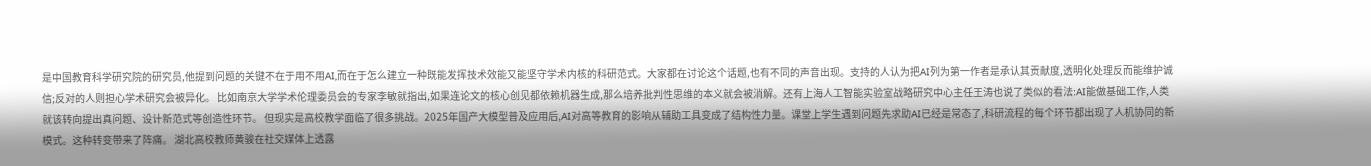是中国教育科学研究院的研究员,他提到问题的关键不在于用不用AI,而在于怎么建立一种既能发挥技术效能又能坚守学术内核的科研范式。大家都在讨论这个话题,也有不同的声音出现。支持的人认为把AI列为第一作者是承认其贡献度,透明化处理反而能维护诚信;反对的人则担心学术研究会被异化。 比如南京大学学术伦理委员会的专家李敏就指出,如果连论文的核心创见都依赖机器生成,那么培养批判性思维的本义就会被消解。还有上海人工智能实验室战略研究中心主任王涛也说了类似的看法:AI能做基础工作,人类就该转向提出真问题、设计新范式等创造性环节。 但现实是高校教学面临了很多挑战。2025年国产大模型普及应用后,AI对高等教育的影响从辅助工具变成了结构性力量。课堂上学生遇到问题先求助AI已经是常态了,科研流程的每个环节都出现了人机协同的新模式。这种转变带来了阵痛。 湖北高校教师黄骏在社交媒体上透露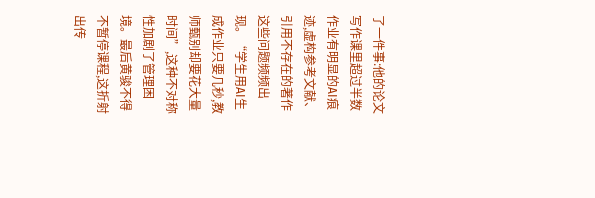了一件事:他的论文写作课里超过半数作业有明显的AI痕迹,虚构参考文献、引用不存在的著作这些问题频频出现。“学生用AI生成作业只要几秒,教师甄别却要花大量时间”,这种不对称性加剧了管理困境。最后黄骏不得不暂停课程,这折射出传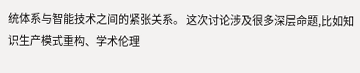统体系与智能技术之间的紧张关系。 这次讨论涉及很多深层命题,比如知识生产模式重构、学术伦理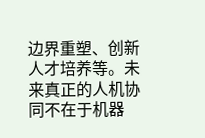边界重塑、创新人才培养等。未来真正的人机协同不在于机器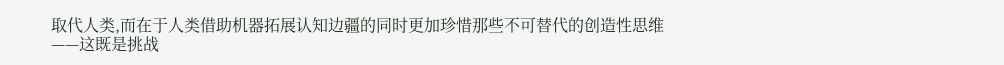取代人类,而在于人类借助机器拓展认知边疆的同时更加珍惜那些不可替代的创造性思维——这既是挑战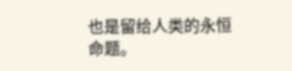也是留给人类的永恒命题。